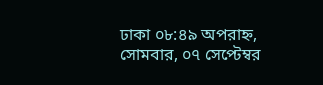ঢাকা ০৮:৪৯ অপরাহ্ন, সোমবার, ০৭ সেপ্টেম্বর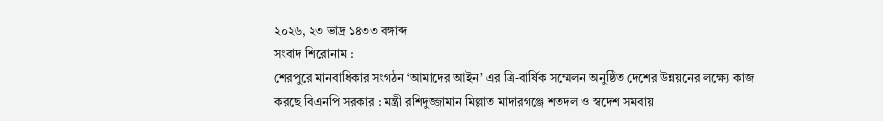২০২৬, ২৩ ভাদ্র ১৪৩৩ বঙ্গাব্দ
সংবাদ শিরোনাম :
শেরপুরে মানবাধিকার সংগঠন ‘আমাদের আইন’ এর ত্রি-বার্ষিক সম্মেলন অনুষ্ঠিত দেশের উন্নয়নের লক্ষ্যে কাজ করছে বিএনপি সরকার : মন্ত্রী রশিদুজ্জামান মিল্লাত মাদারগঞ্জে শতদল ও স্বদেশ সমবায়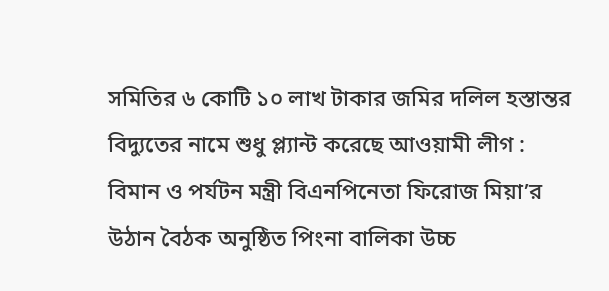সমিতির ৬ কোটি ১০ লাখ টাকার জমির দলিল হস্তান্তর বিদ্যুতের নামে শুধু প্ল্যান্ট করেছে আওয়ামী লীগ : বিমান ও পর্যটন মন্ত্রী বিএনপিনেতা ফিরোজ মিয়া’র উঠান বৈঠক অনুষ্ঠিত পিংনা বালিকা উচ্চ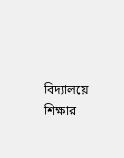বিদ্যালয়ে শিক্ষার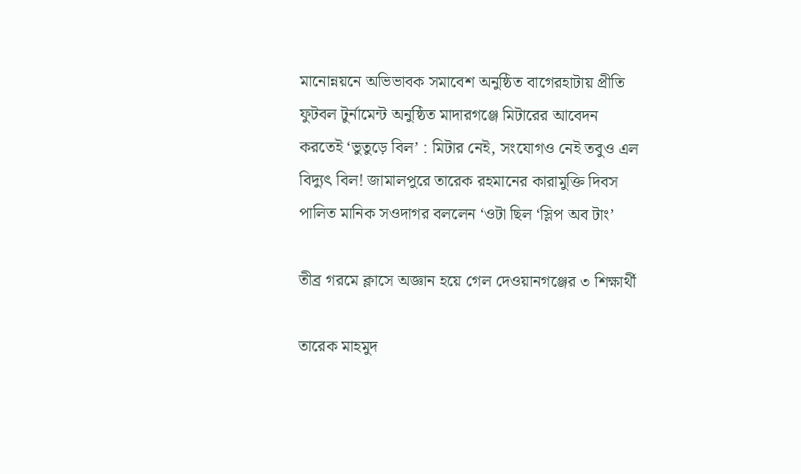মানোন্নয়নে অভিভাবক সমাবেশ অনুষ্ঠিত বাগেরহাটায় প্রীতি ফুটবল টুর্নামেন্ট অনুষ্ঠিত মাদারগঞ্জে মিটারের আবেদন করতেই ‘ভুতুড়ে বিল’ : মিটার নেই, সংযোগও নেই তবুও এল বিদ্যুৎ বিল! জামালপুরে তারেক রহমানের কারামুক্তি দিবস পালিত মানিক সওদাগর বললেন ‘ওটা ছিল ‘স্লিপ অব টাং’

তীব্র গরমে ক্লাসে অজ্ঞান হয়ে গেল দেওয়ানগঞ্জের ৩ শিক্ষার্থী

তারেক মাহমুদ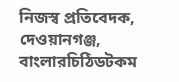নিজস্ব প্রতিবেদক, দেওয়ানগঞ্জ, বাংলারচিঠিডটকম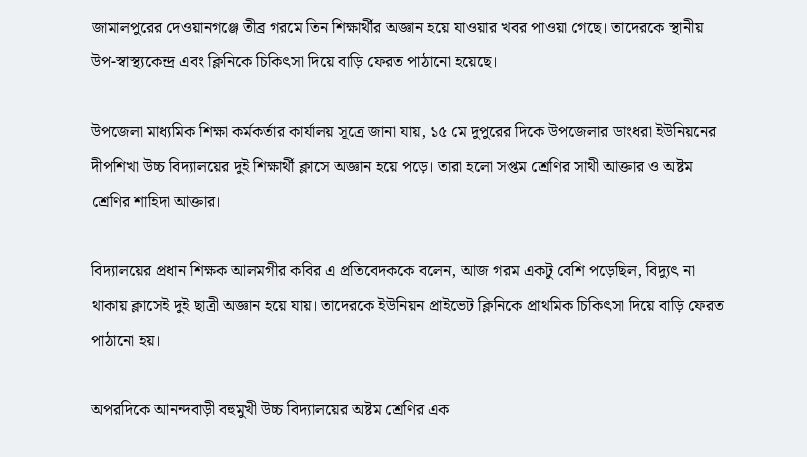জামালপুরের দেওয়ানগঞ্জে তীব্র গরমে তিন শিক্ষার্থীর অজ্ঞান হয়ে যাওয়ার খবর পাওয়া গেছে। তাদেরকে স্থানীয় উপ-স্বাস্থ্যকেন্দ্র এবং ক্লিনিকে চিকিৎসা দিয়ে বাড়ি ফেরত পাঠানো হয়েছে।

উপজেলা মাধ্যমিক শিক্ষা কর্মকর্তার কার্যালয় সূত্রে জানা যায়, ১৫ মে দুপুরের দিকে উপজেলার ডাংধরা ইউনিয়নের দীপশিখা উচ্চ বিদ্যালয়ের দুই শিক্ষার্থী ক্লাসে অজ্ঞান হয়ে পড়ে। তারা হলো সপ্তম শ্রেণির সাথী আক্তার ও অষ্টম শ্রেণির শাহিদা আক্তার।

বিদ্যালয়ের প্রধান শিক্ষক আলমগীর কবির এ প্রতিবেদককে বলেন, আজ গরম একটু বেশি পড়েছিল, বিদ্যুৎ না থাকায় ক্লাসেই দুই ছাত্রী অজ্ঞান হয়ে যায়। তাদেরকে ইউনিয়ন প্রাইভেট ক্লিনিকে প্রাথমিক চিকিৎসা দিয়ে বাড়ি ফেরত পাঠানো হয়।

অপরদিকে আনন্দবাড়ী বহুমুখী উচ্চ বিদ্যালয়ের অষ্টম শ্রেণির এক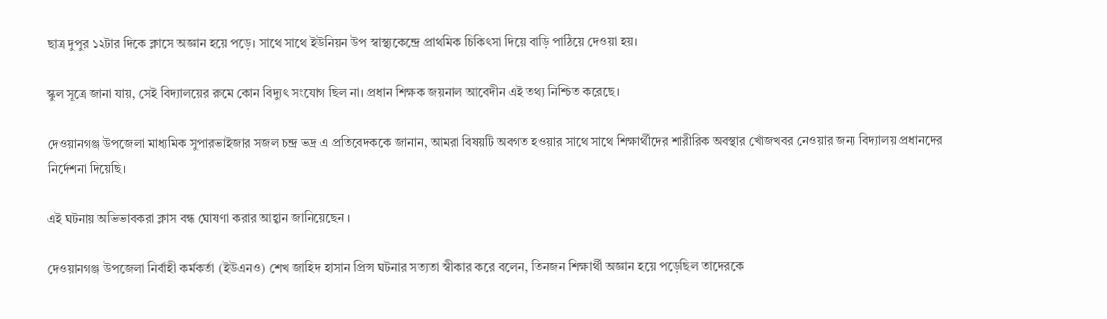ছাত্র দুপুর ১২টার দিকে ক্লাসে অজ্ঞান হয়ে পড়ে। সাথে সাথে ইউনিয়ন উপ স্বাস্থ্যকেন্দ্রে প্রাথমিক চিকিৎসা দিয়ে বাড়ি পাঠিয়ে দেওয়া হয়।

স্কুল সূত্রে জানা যায়, সেই বিদ্যালয়ের রুমে কোন বিদ্যুৎ সংযোগ ছিল না। প্রধান শিক্ষক জয়নাল আবেদীন এই তথ্য নিশ্চিত করেছে।

দেওয়ানগঞ্জ উপজেলা মাধ্যমিক সুপারভাইজার সজল চন্দ্র ভদ্র এ প্রতিবেদককে জানান, আমরা বিষয়টি অবগত হওয়ার সাথে সাথে শিক্ষার্থীদের শারীরিক অবস্থার খোঁজখবর নেওয়ার জন্য বিদ্যালয় প্রধানদের নির্দেশনা দিয়েছি।

এই ঘটনায় অভিভাবকরা ক্লাস বন্ধ ঘোষণা করার আহ্বান জানিয়েছেন ।

দেওয়ানগঞ্জ উপজেলা নির্বাহী কর্মকর্তা (ইউএনও) শেখ জাহিদ হাসান প্রিন্স ঘটনার সত্যতা স্বীকার করে বলেন, তিনজন শিক্ষার্থী অজ্ঞান হয়ে পড়েছিল তাদেরকে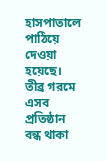হাসপাতালে পাঠিয়ে দেওয়া হয়েছে। তীব্র গরমে এসব প্রতিষ্ঠান বন্ধ থাকা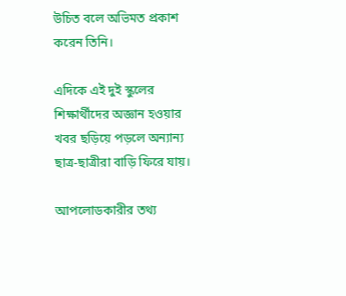উচিত বলে অভিমত প্রকাশ করেন তিনি।

এদিকে এই দুই স্কুলের শিক্ষার্থীদের অজ্ঞান হওয়ার খবর ছড়িয়ে পড়লে অন্যান্য ছাত্র-ছাত্রীরা বাড়ি ফিরে যায়।

আপলোডকারীর তথ্য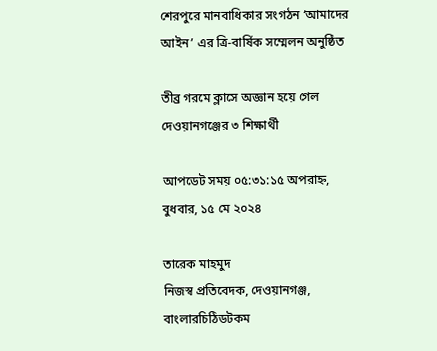শেরপুরে মানবাধিকার সংগঠন ‘আমাদের আইন’ এর ত্রি-বার্ষিক সম্মেলন অনুষ্ঠিত

তীব্র গরমে ক্লাসে অজ্ঞান হয়ে গেল দেওয়ানগঞ্জের ৩ শিক্ষার্থী

আপডেট সময় ০৫:৩১:১৫ অপরাহ্ন, বুধবার, ১৫ মে ২০২৪

তারেক মাহমুদ
নিজস্ব প্রতিবেদক, দেওয়ানগঞ্জ, বাংলারচিঠিডটকম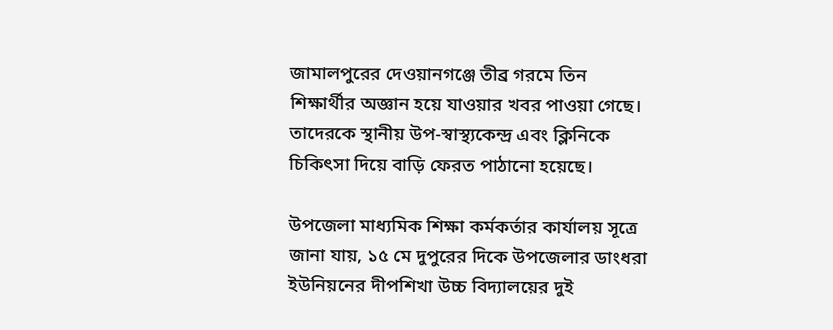জামালপুরের দেওয়ানগঞ্জে তীব্র গরমে তিন শিক্ষার্থীর অজ্ঞান হয়ে যাওয়ার খবর পাওয়া গেছে। তাদেরকে স্থানীয় উপ-স্বাস্থ্যকেন্দ্র এবং ক্লিনিকে চিকিৎসা দিয়ে বাড়ি ফেরত পাঠানো হয়েছে।

উপজেলা মাধ্যমিক শিক্ষা কর্মকর্তার কার্যালয় সূত্রে জানা যায়, ১৫ মে দুপুরের দিকে উপজেলার ডাংধরা ইউনিয়নের দীপশিখা উচ্চ বিদ্যালয়ের দুই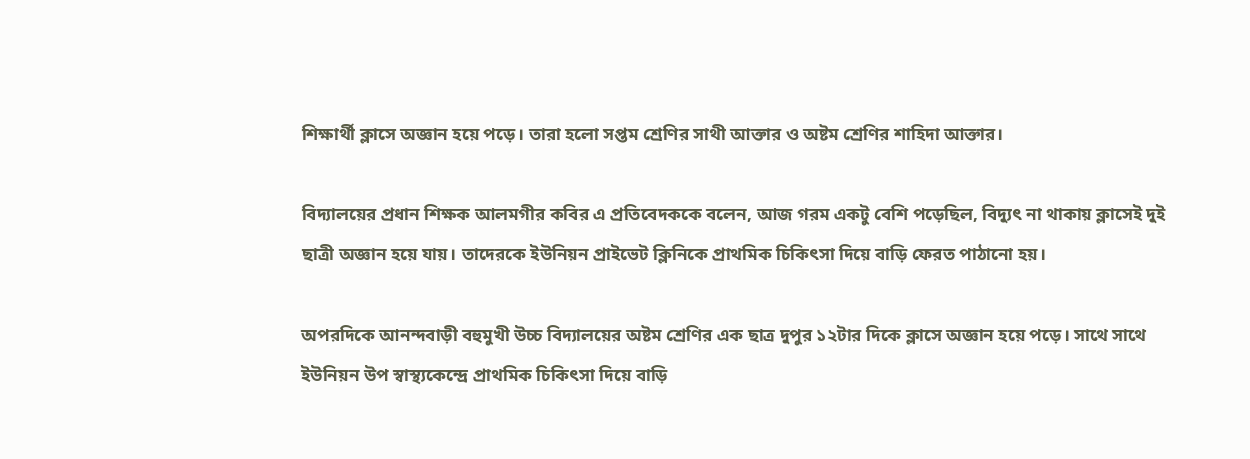শিক্ষার্থী ক্লাসে অজ্ঞান হয়ে পড়ে। তারা হলো সপ্তম শ্রেণির সাথী আক্তার ও অষ্টম শ্রেণির শাহিদা আক্তার।

বিদ্যালয়ের প্রধান শিক্ষক আলমগীর কবির এ প্রতিবেদককে বলেন, আজ গরম একটু বেশি পড়েছিল, বিদ্যুৎ না থাকায় ক্লাসেই দুই ছাত্রী অজ্ঞান হয়ে যায়। তাদেরকে ইউনিয়ন প্রাইভেট ক্লিনিকে প্রাথমিক চিকিৎসা দিয়ে বাড়ি ফেরত পাঠানো হয়।

অপরদিকে আনন্দবাড়ী বহুমুখী উচ্চ বিদ্যালয়ের অষ্টম শ্রেণির এক ছাত্র দুপুর ১২টার দিকে ক্লাসে অজ্ঞান হয়ে পড়ে। সাথে সাথে ইউনিয়ন উপ স্বাস্থ্যকেন্দ্রে প্রাথমিক চিকিৎসা দিয়ে বাড়ি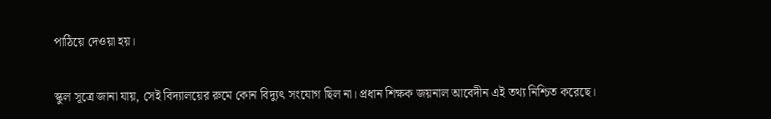পাঠিয়ে দেওয়া হয়।

স্কুল সূত্রে জানা যায়, সেই বিদ্যালয়ের রুমে কোন বিদ্যুৎ সংযোগ ছিল না। প্রধান শিক্ষক জয়নাল আবেদীন এই তথ্য নিশ্চিত করেছে।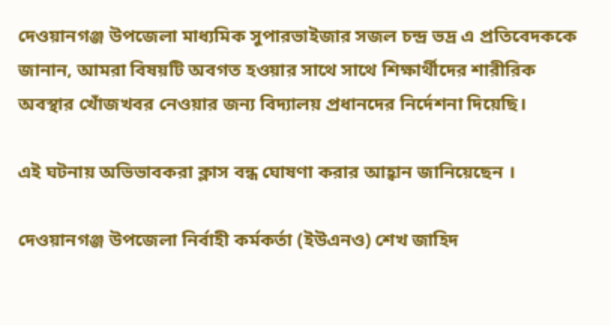দেওয়ানগঞ্জ উপজেলা মাধ্যমিক সুপারভাইজার সজল চন্দ্র ভদ্র এ প্রতিবেদককে জানান, আমরা বিষয়টি অবগত হওয়ার সাথে সাথে শিক্ষার্থীদের শারীরিক অবস্থার খোঁজখবর নেওয়ার জন্য বিদ্যালয় প্রধানদের নির্দেশনা দিয়েছি।

এই ঘটনায় অভিভাবকরা ক্লাস বন্ধ ঘোষণা করার আহ্বান জানিয়েছেন ।

দেওয়ানগঞ্জ উপজেলা নির্বাহী কর্মকর্তা (ইউএনও) শেখ জাহিদ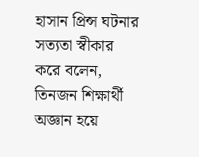হাসান প্রিন্স ঘটনার সত্যতা স্বীকার করে বলেন, তিনজন শিক্ষার্থী অজ্ঞান হয়ে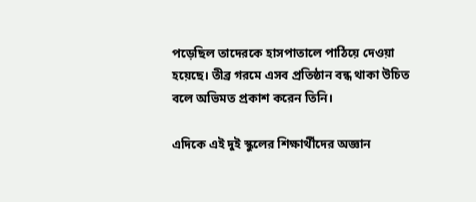পড়েছিল তাদেরকে হাসপাতালে পাঠিয়ে দেওয়া হয়েছে। তীব্র গরমে এসব প্রতিষ্ঠান বন্ধ থাকা উচিত বলে অভিমত প্রকাশ করেন তিনি।

এদিকে এই দুই স্কুলের শিক্ষার্থীদের অজ্ঞান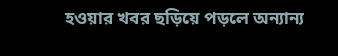হওয়ার খবর ছড়িয়ে পড়লে অন্যান্য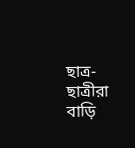ছাত্র-ছাত্রীরা বাড়ি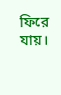ফিরে যায়।